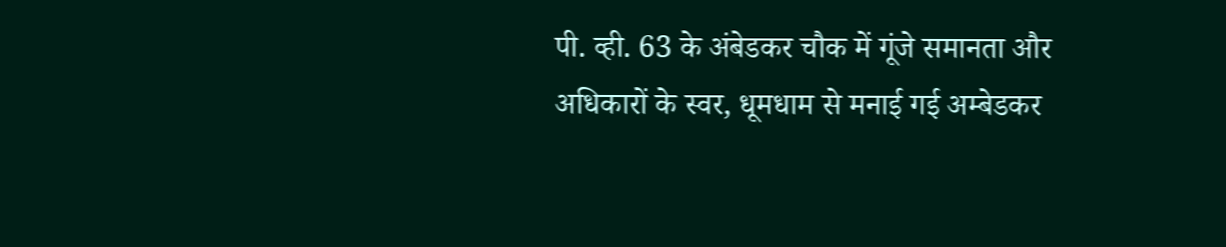पी. व्ही. 63 के अंबेडकर चौक में गूंजे समानता और अधिकारों के स्वर, धूमधाम से मनाई गई अम्बेडकर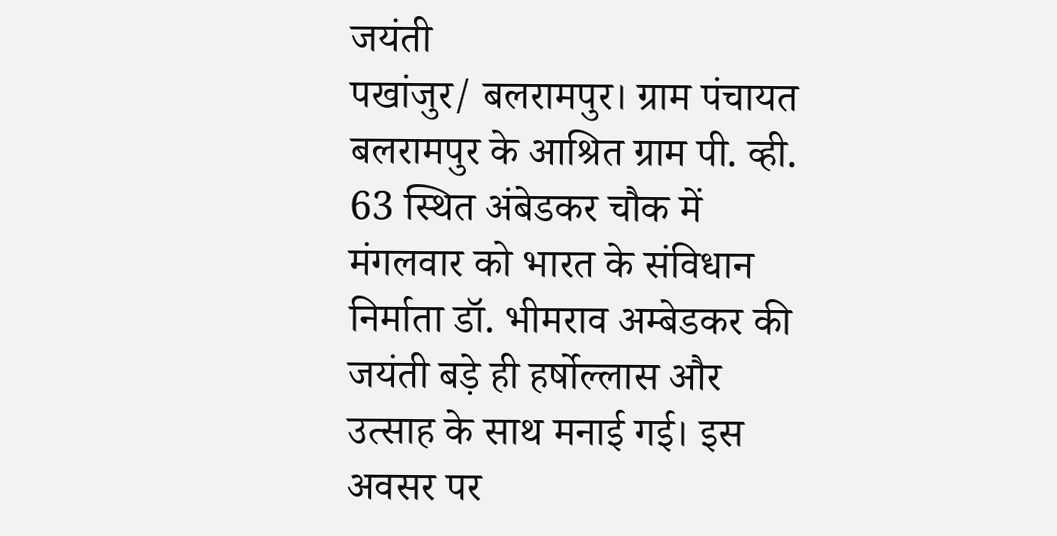जयंती
पखांजुर/ बलरामपुर। ग्राम पंचायत बलरामपुर के आश्रित ग्राम पी. व्ही. 63 स्थित अंबेडकर चौक में मंगलवार को भारत के संविधान निर्माता डॉ. भीमराव अम्बेडकर की जयंती बड़े ही हर्षोल्लास और उत्साह के साथ मनाई गई। इस अवसर पर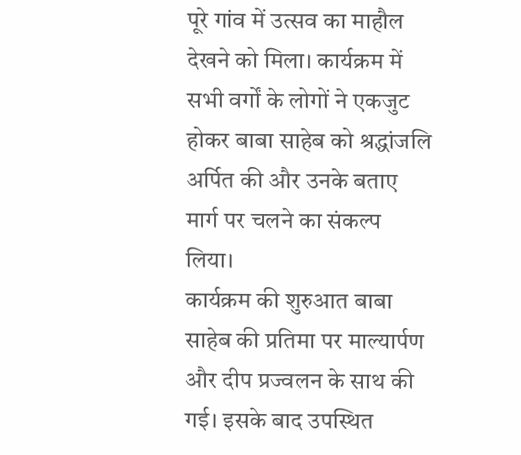पूरे गांव में उत्सव का माहौल देखने को मिला। कार्यक्रम में सभी वर्गों के लोगों ने एकजुट होकर बाबा साहेब को श्रद्धांजलि अर्पित की और उनके बताए मार्ग पर चलने का संकल्प लिया।
कार्यक्रम की शुरुआत बाबा साहेब की प्रतिमा पर माल्यार्पण और दीप प्रज्वलन के साथ की गई। इसके बाद उपस्थित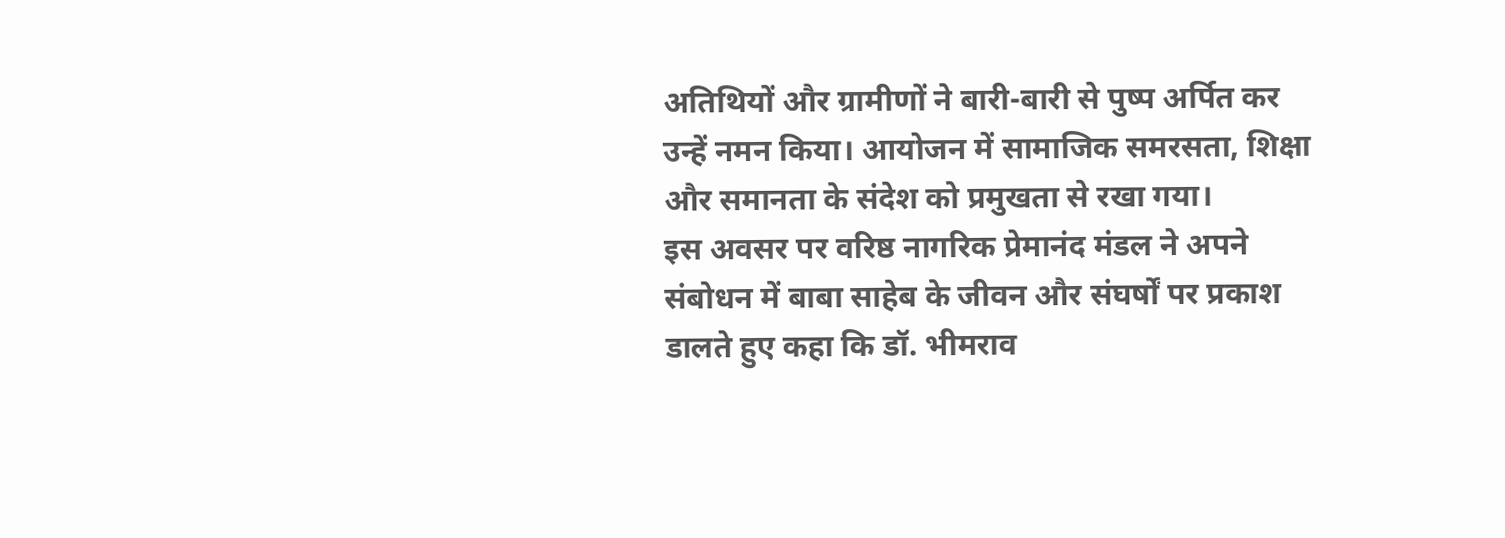अतिथियों और ग्रामीणों ने बारी-बारी से पुष्प अर्पित कर उन्हें नमन किया। आयोजन में सामाजिक समरसता, शिक्षा और समानता के संदेश को प्रमुखता से रखा गया।
इस अवसर पर वरिष्ठ नागरिक प्रेमानंद मंडल ने अपने संबोधन में बाबा साहेब के जीवन और संघर्षों पर प्रकाश डालते हुए कहा कि डॉ. भीमराव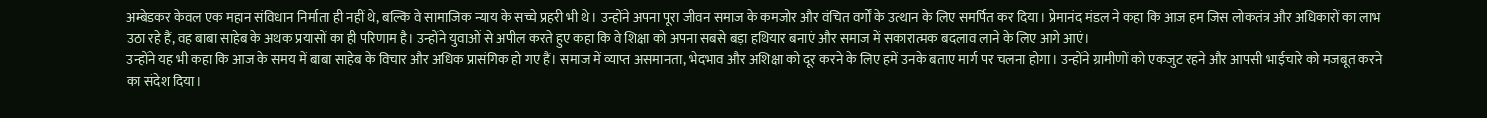अम्बेडकर केवल एक महान संविधान निर्माता ही नहीं थे, बल्कि वे सामाजिक न्याय के सच्चे प्रहरी भी थे। उन्होंने अपना पूरा जीवन समाज के कमजोर और वंचित वर्गों के उत्थान के लिए समर्पित कर दिया। प्रेमानंद मंडल ने कहा कि आज हम जिस लोकतंत्र और अधिकारों का लाभ उठा रहे हैं, वह बाबा साहेब के अथक प्रयासों का ही परिणाम है। उन्होंने युवाओं से अपील करते हुए कहा कि वे शिक्षा को अपना सबसे बड़ा हथियार बनाएं और समाज में सकारात्मक बदलाव लाने के लिए आगे आएं।
उन्होंने यह भी कहा कि आज के समय में बाबा साहेब के विचार और अधिक प्रासंगिक हो गए हैं। समाज में व्याप्त असमानता, भेदभाव और अशिक्षा को दूर करने के लिए हमें उनके बताए मार्ग पर चलना होगा। उन्होंने ग्रामीणों को एकजुट रहने और आपसी भाईचारे को मजबूत करने का संदेश दिया।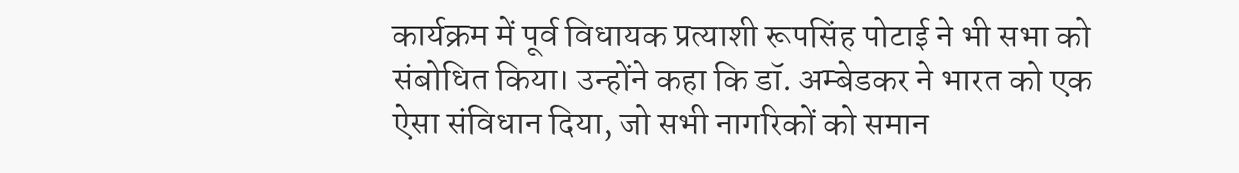कार्यक्रम में पूर्व विधायक प्रत्याशी रूपसिंह पोटाई ने भी सभा को संबोधित किया। उन्होंने कहा कि डॉ. अम्बेडकर ने भारत को एक ऐसा संविधान दिया, जो सभी नागरिकों को समान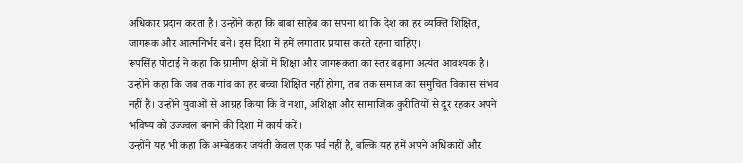अधिकार प्रदान करता है। उन्होंने कहा कि बाबा साहेब का सपना था कि देश का हर व्यक्ति शिक्षित, जागरूक और आत्मनिर्भर बने। इस दिशा में हमें लगातार प्रयास करते रहना चाहिए।
रूपसिंह पोटाई ने कहा कि ग्रामीण क्षेत्रों में शिक्षा और जागरूकता का स्तर बढ़ाना अत्यंत आवश्यक है। उन्होंने कहा कि जब तक गांव का हर बच्चा शिक्षित नहीं होगा, तब तक समाज का समुचित विकास संभव नहीं है। उन्होंने युवाओं से आग्रह किया कि वे नशा, अशिक्षा और सामाजिक कुरीतियों से दूर रहकर अपने भविष्य को उज्ज्वल बनाने की दिशा में कार्य करें।
उन्होंने यह भी कहा कि अम्बेडकर जयंती केवल एक पर्व नहीं है, बल्कि यह हमें अपने अधिकारों और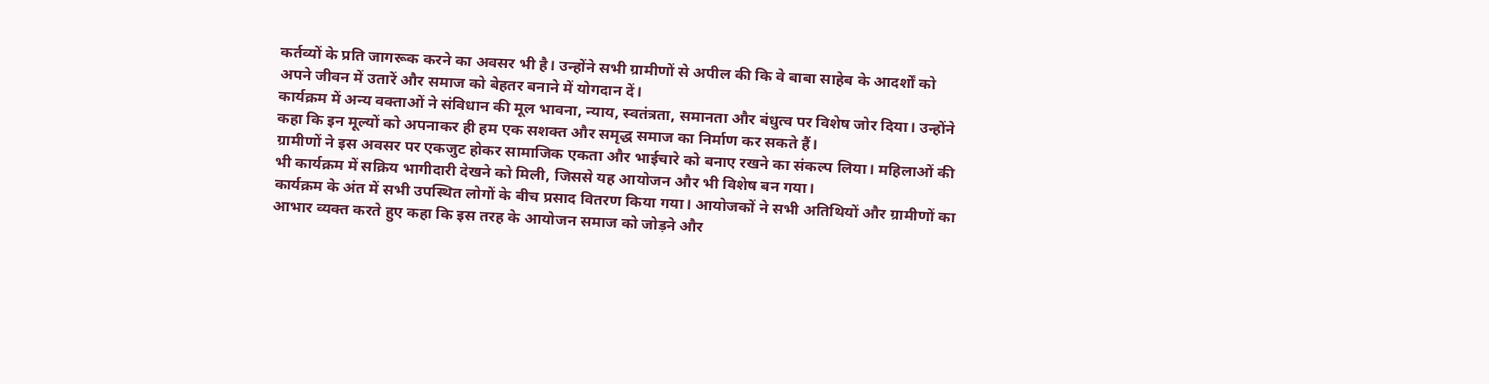कर्तव्यों के प्रति जागरूक करने का अवसर भी है। उन्होंने सभी ग्रामीणों से अपील की कि वे बाबा साहेब के आदर्शों को अपने जीवन में उतारें और समाज को बेहतर बनाने में योगदान दें।
कार्यक्रम में अन्य वक्ताओं ने संविधान की मूल भावना, न्याय, स्वतंत्रता, समानता और बंधुत्व पर विशेष जोर दिया। उन्होंने कहा कि इन मूल्यों को अपनाकर ही हम एक सशक्त और समृद्ध समाज का निर्माण कर सकते हैं।
ग्रामीणों ने इस अवसर पर एकजुट होकर सामाजिक एकता और भाईचारे को बनाए रखने का संकल्प लिया। महिलाओं की भी कार्यक्रम में सक्रिय भागीदारी देखने को मिली, जिससे यह आयोजन और भी विशेष बन गया।
कार्यक्रम के अंत में सभी उपस्थित लोगों के बीच प्रसाद वितरण किया गया। आयोजकों ने सभी अतिथियों और ग्रामीणों का आभार व्यक्त करते हुए कहा कि इस तरह के आयोजन समाज को जोड़ने और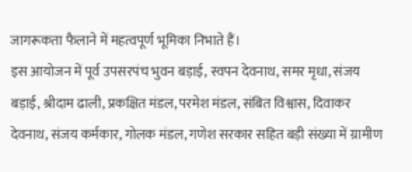जागरूकता फैलाने में महत्वपूर्ण भूमिका निभाते हैं।
इस आयोजन में पूर्व उपसरपंच भुवन बड़ाई, स्वपन देवनाथ, समर मृधा, संजय बड़ाई, श्रीदाम ढाली, प्रकक्षित मंडल, परमेश मंडल, संबित विश्वास, दिवाकर देवनाथ, संजय कर्मकार, गोलक मंडल, गणेश सरकार सहित बड़ी संख्या में ग्रामीण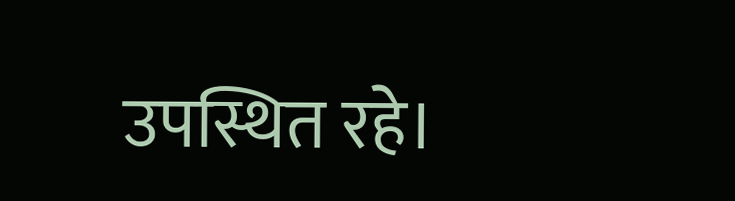उपस्थित रहे।